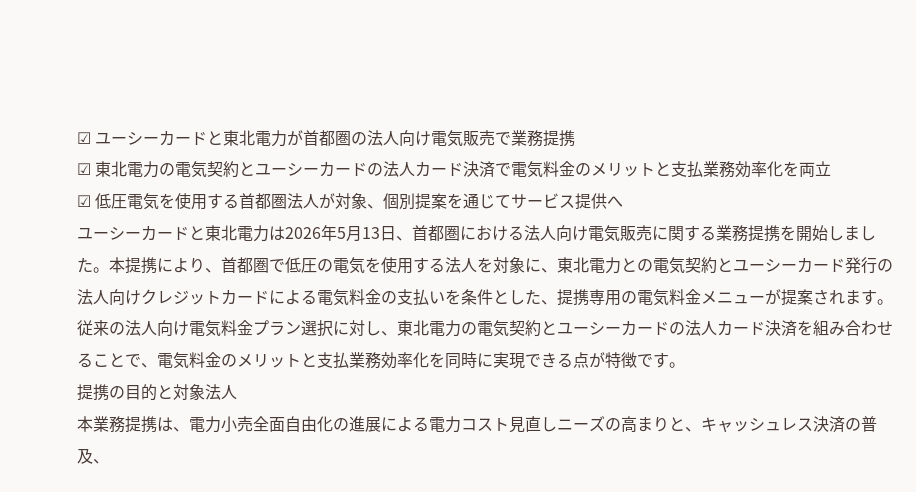☑ ユーシーカードと東北電力が首都圏の法人向け電気販売で業務提携
☑ 東北電力の電気契約とユーシーカードの法人カード決済で電気料金のメリットと支払業務効率化を両立
☑ 低圧電気を使用する首都圏法人が対象、個別提案を通じてサービス提供へ
ユーシーカードと東北電力は2026年5月13日、首都圏における法人向け電気販売に関する業務提携を開始しました。本提携により、首都圏で低圧の電気を使用する法人を対象に、東北電力との電気契約とユーシーカード発行の法人向けクレジットカードによる電気料金の支払いを条件とした、提携専用の電気料金メニューが提案されます。従来の法人向け電気料金プラン選択に対し、東北電力の電気契約とユーシーカードの法人カード決済を組み合わせることで、電気料金のメリットと支払業務効率化を同時に実現できる点が特徴です。
提携の目的と対象法人
本業務提携は、電力小売全面自由化の進展による電力コスト見直しニーズの高まりと、キャッシュレス決済の普及、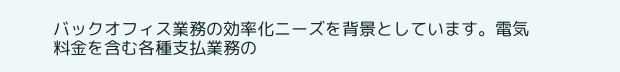バックオフィス業務の効率化ニーズを背景としています。電気料金を含む各種支払業務の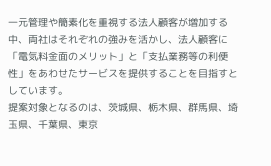一元管理や簡素化を重視する法人顧客が増加する中、両社はそれぞれの強みを活かし、法人顧客に「電気料金面のメリット」と「支払業務等の利便性」をあわせたサービスを提供することを目指すとしています。
提案対象となるのは、茨城県、栃木県、群馬県、埼玉県、千葉県、東京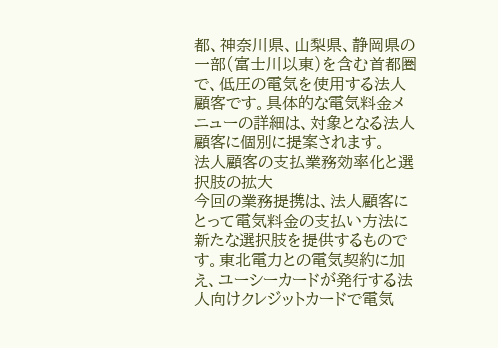都、神奈川県、山梨県、静岡県の一部(富士川以東)を含む首都圏で、低圧の電気を使用する法人顧客です。具体的な電気料金メニューの詳細は、対象となる法人顧客に個別に提案されます。
法人顧客の支払業務効率化と選択肢の拡大
今回の業務提携は、法人顧客にとって電気料金の支払い方法に新たな選択肢を提供するものです。東北電力との電気契約に加え、ユーシーカードが発行する法人向けクレジットカードで電気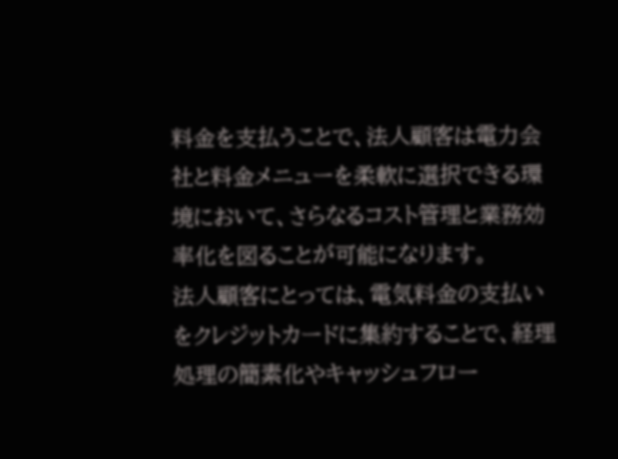料金を支払うことで、法人顧客は電力会社と料金メニューを柔軟に選択できる環境において、さらなるコスト管理と業務効率化を図ることが可能になります。
法人顧客にとっては、電気料金の支払いをクレジットカードに集約することで、経理処理の簡素化やキャッシュフロー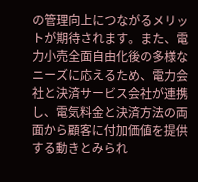の管理向上につながるメリットが期待されます。また、電力小売全面自由化後の多様なニーズに応えるため、電力会社と決済サービス会社が連携し、電気料金と決済方法の両面から顧客に付加価値を提供する動きとみられ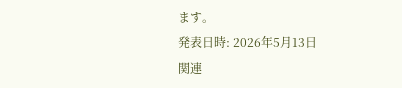ます。
発表日時: 2026年5月13日
関連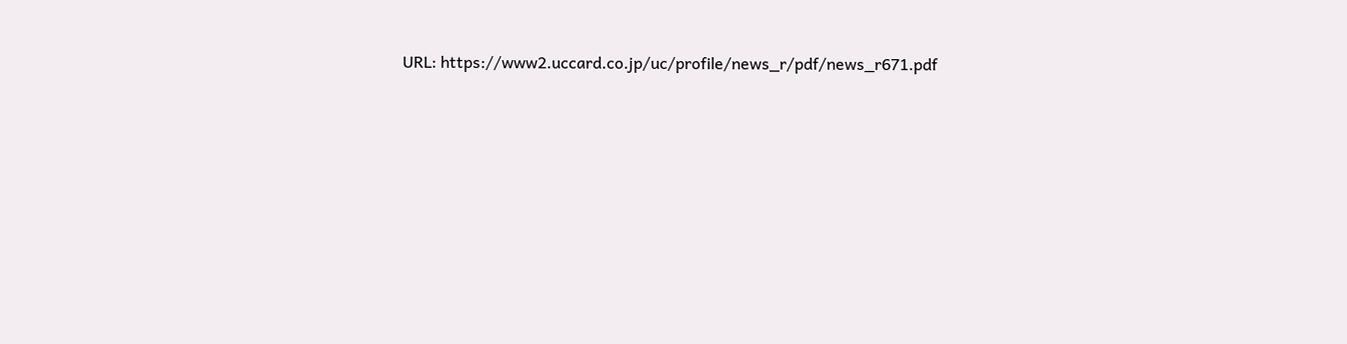URL: https://www2.uccard.co.jp/uc/profile/news_r/pdf/news_r671.pdf